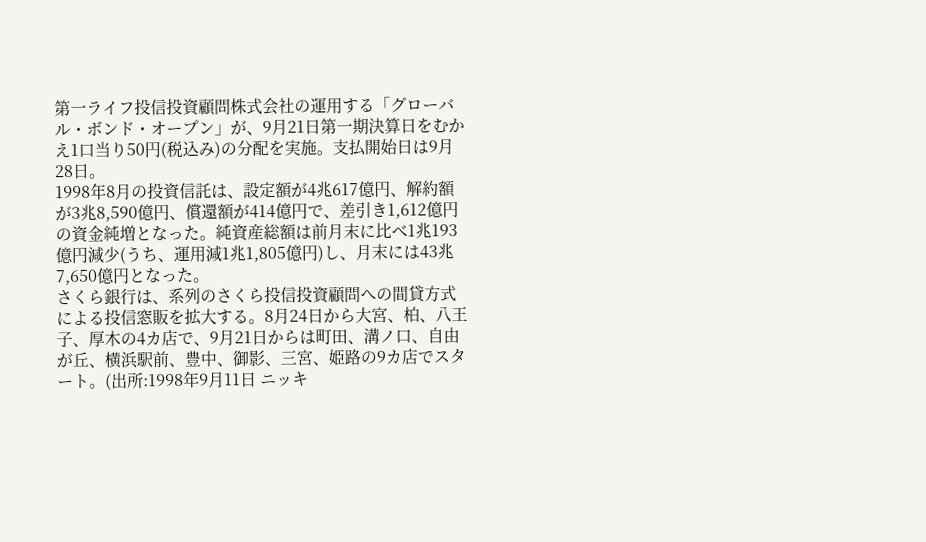第一ライフ投信投資顧問株式会社の運用する「グローバル・ボンド・オープン」が、9月21日第一期決算日をむかえ1口当り50円(税込み)の分配を実施。支払開始日は9月28日。
1998年8月の投資信託は、設定額が4兆617億円、解約額が3兆8,590億円、償還額が414億円で、差引き1,612億円の資金純増となった。純資産総額は前月末に比べ1兆193億円減少(うち、運用減1兆1,805億円)し、月末には43兆7,650億円となった。
さくら銀行は、系列のさくら投信投資顧問への間貸方式による投信窓販を拡大する。8月24日から大宮、柏、八王子、厚木の4カ店で、9月21日からは町田、溝ノ口、自由が丘、横浜駅前、豊中、御影、三宮、姫路の9カ店でスタート。(出所:1998年9月11日 ニッキ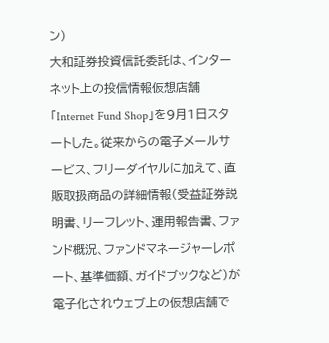ン)
大和証券投資信託委託は、インターネット上の投信情報仮想店舗「Internet Fund Shop」を9月1日スタートした。従来からの電子メールサービス、フリーダイヤルに加えて、直販取扱商品の詳細情報(受益証券説明書、リーフレット、運用報告書、ファンド概況、ファンドマネージャーレポート、基準価額、ガイドブックなど)が電子化されウェブ上の仮想店舗で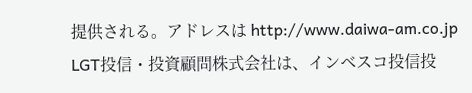提供される。アドレスは http://www.daiwa-am.co.jp
LGT投信・投資顧問株式会社は、インベスコ投信投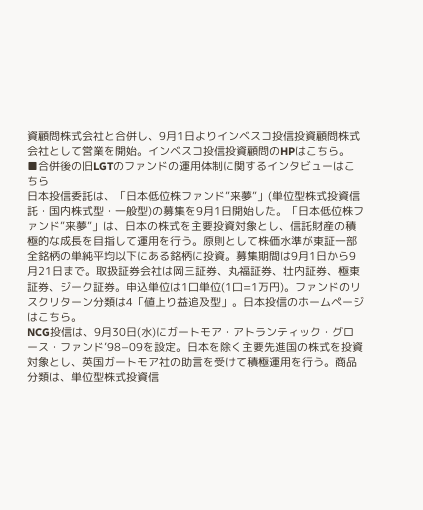資顧問株式会社と合併し、9月1日よりインベスコ投信投資顧問株式会社として営業を開始。インベスコ投信投資顧問のHPはこちら。
■合併後の旧LGTのファンドの運用体制に関するインタビューはこちら
日本投信委託は、「日本低位株ファンド”来夢”」(単位型株式投資信託・国内株式型・一般型)の募集を9月1日開始した。「日本低位株ファンド”来夢”」は、日本の株式を主要投資対象とし、信託財産の積極的な成長を目指して運用を行う。原則として株価水準が東証一部全銘柄の単純平均以下にある銘柄に投資。募集期間は9月1日から9月21日まで。取扱証券会社は岡三証券、丸福証券、壮内証券、極東証券、ジーク証券。申込単位は1口単位(1口=1万円)。ファンドのリスクリターン分類は4「値上り益追及型」。日本投信のホームページはこちら。
NCG投信は、9月30日(水)にガートモア・アトランティック・グロース・ファンド’98−09を設定。日本を除く主要先進国の株式を投資対象とし、英国ガートモア社の助言を受けて積極運用を行う。商品分類は、単位型株式投資信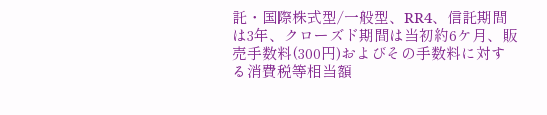託・国際株式型/一般型、RR4、信託期間は3年、クローズド期間は当初約6ケ月、販売手数料(300円)およびその手数料に対する消費税等相当額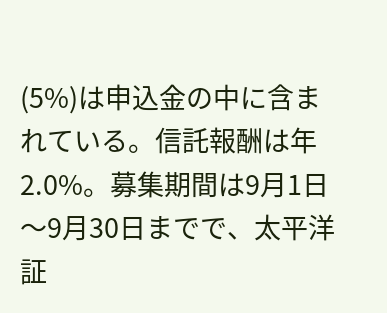(5%)は申込金の中に含まれている。信託報酬は年2.0%。募集期間は9月1日〜9月30日までで、太平洋証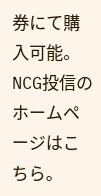券にて購入可能。NCG投信のホームページはこちら。